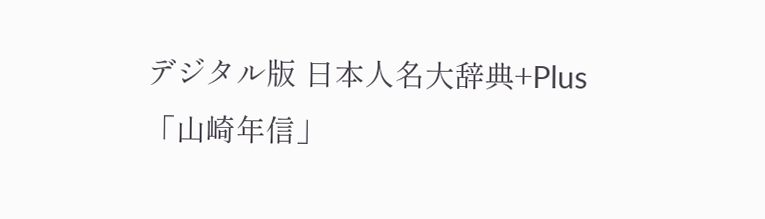デジタル版 日本人名大辞典+Plus 「山崎年信」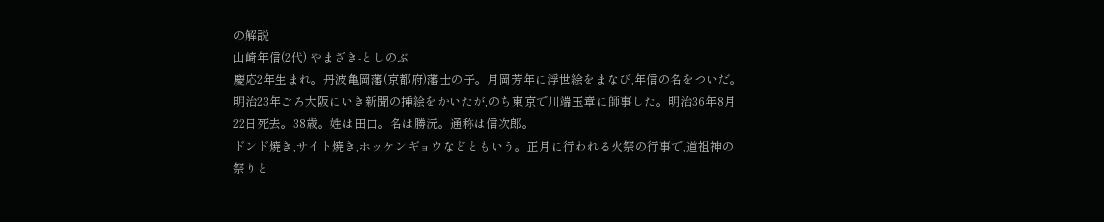の解説
山崎年信(2代) やまざき-としのぶ
慶応2年生まれ。丹波亀岡藩(京都府)藩士の子。月岡芳年に浮世絵をまなび,年信の名をついだ。明治23年ごろ大阪にいき新聞の挿絵をかいたが,のち東京で川端玉章に師事した。明治36年8月22日死去。38歳。姓は田口。名は勝沅。通称は信次郎。
ドンド焼き,サイト焼き,ホッケンギョウなどともいう。正月に行われる火祭の行事で,道祖神の祭りと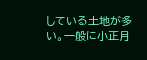している土地が多い。一般に小正月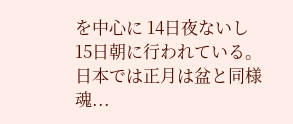を中心に 14日夜ないし 15日朝に行われている。日本では正月は盆と同様魂...